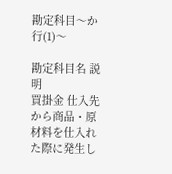勘定科目〜か行(1)〜

勘定科目名 説明
買掛金 仕入先から商品・原材料を仕入れた際に発生し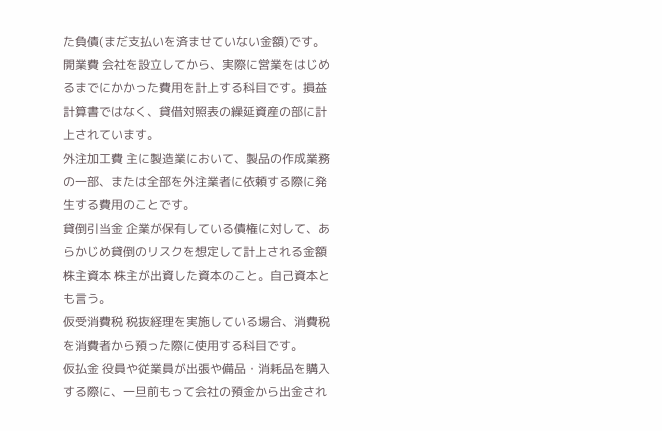た負債(まだ支払いを済ませていない金額)です。
開業費 会社を設立してから、実際に営業をはじめるまでにかかった費用を計上する科目です。損益計算書ではなく、貸借対照表の繰延資産の部に計上されています。
外注加工費 主に製造業において、製品の作成業務の一部、または全部を外注業者に依頼する際に発生する費用のことです。
貸倒引当金 企業が保有している債権に対して、あらかじめ貸倒のリスクを想定して計上される金額
株主資本 株主が出資した資本のこと。自己資本とも言う。
仮受消費税 税抜経理を実施している場合、消費税を消費者から預った際に使用する科目です。
仮払金 役員や従業員が出張や備品・消耗品を購入する際に、一旦前もって会社の預金から出金され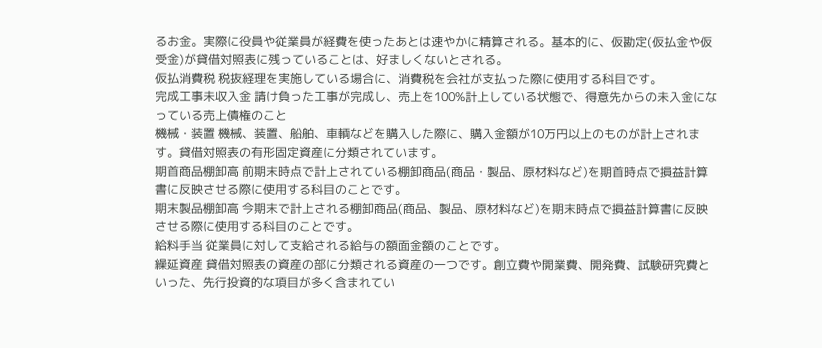るお金。実際に役員や従業員が経費を使ったあとは速やかに精算される。基本的に、仮勘定(仮払金や仮受金)が貸借対照表に残っていることは、好ましくないとされる。
仮払消費税 税抜経理を実施している場合に、消費税を会社が支払った際に使用する科目です。
完成工事未収入金 請け負った工事が完成し、売上を100%計上している状態で、得意先からの未入金になっている売上債権のこと
機械・装置 機械、装置、船舶、車輌などを購入した際に、購入金額が10万円以上のものが計上されます。貸借対照表の有形固定資産に分類されています。
期首商品棚卸高 前期末時点で計上されている棚卸商品(商品・製品、原材料など)を期首時点で損益計算書に反映させる際に使用する科目のことです。
期末製品棚卸高 今期末で計上される棚卸商品(商品、製品、原材料など)を期末時点で損益計算書に反映させる際に使用する科目のことです。
給料手当 従業員に対して支給される給与の額面金額のことです。
繰延資産 貸借対照表の資産の部に分類される資産の一つです。創立費や開業費、開発費、試験研究費といった、先行投資的な項目が多く含まれてい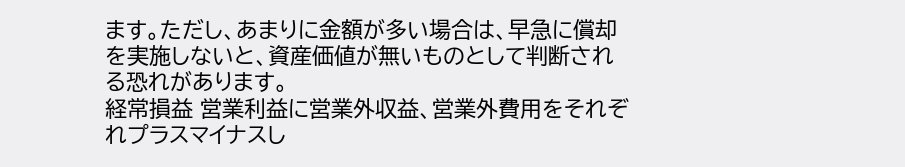ます。ただし、あまりに金額が多い場合は、早急に償却を実施しないと、資産価値が無いものとして判断される恐れがあります。
経常損益 営業利益に営業外収益、営業外費用をそれぞれプラスマイナスし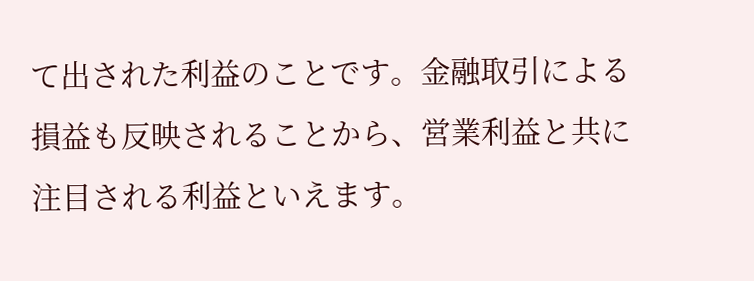て出された利益のことです。金融取引による損益も反映されることから、営業利益と共に注目される利益といえます。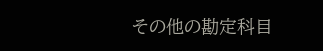その他の勘定科目